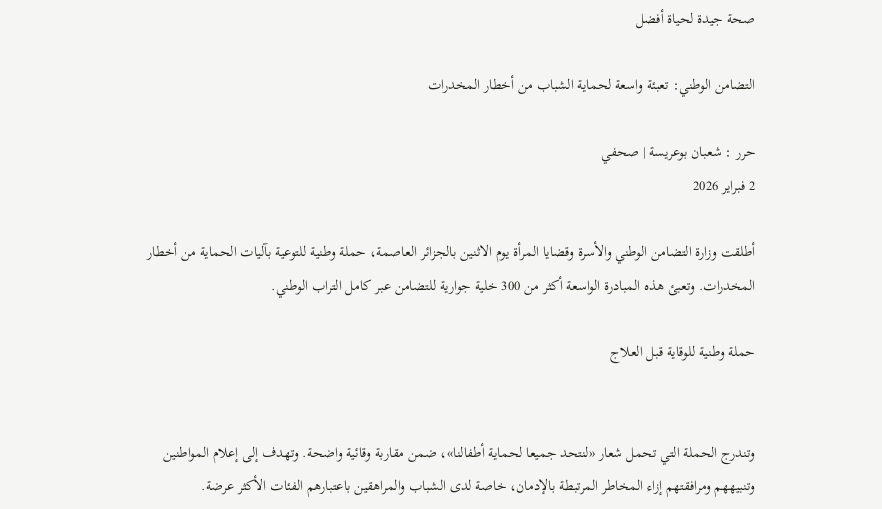صحة جيدة لحياة أفضل

التضامن الوطني: تعبئة واسعة لحماية الشباب من أخطار المخدرات

حرر : شعبان بوعريسة | صحفي
2 فبراير 2026

أطلقت وزارة التضامن الوطني والأسرة وقضايا المرأة يوم الاثنين بالجزائر العاصمة، حملة وطنية للتوعية بآليات الحماية من أخطار المخدرات. وتعبئ هذه المبادرة الواسعة أكثر من 300 خلية جوارية للتضامن عبر كامل التراب الوطني.

حملة وطنية للوقاية قبل العلاج


وتندرج الحملة التي تحمل شعار «لنتحد جميعا لحماية أطفالنا»، ضمن مقاربة وقائية واضحة. وتهدف إلى إعلام المواطنين وتنبيههم ومرافقتهم إزاء المخاطر المرتبطة بالإدمان، خاصة لدى الشباب والمراهقين باعتبارهم الفئات الأكثر عرضة.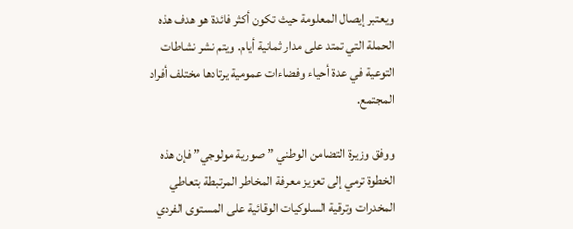ويعتبر إيصال المعلومة حيث تكون أكثر فائدة هو هدف هذه الحملة التي تمتد على مدار ثمانية أيام. ويتم نشر نشاطات التوعية في عدة أحياء وفضاءات عمومية يرتادها مختلف أفراد المجتمع.

ووفق وزيرة التضامن الوطني ” صورية مولوجي” فإن هذه الخطوة ترمي إلى تعزيز معرفة المخاطر المرتبطة بتعاطي المخدرات وترقية السلوكيات الوقائية على المستوى الفردي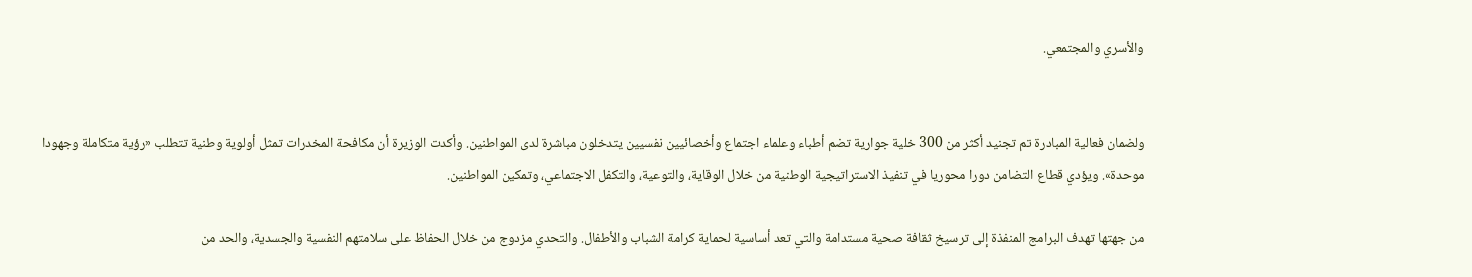والأسري والمجتمعي.


ولضمان فعالية المبادرة تم تجنيد أكثر من 300 خلية جوارية تضم أطباء وعلماء اجتماع وأخصائيين نفسيين يتدخلون مباشرة لدى المواطنين. وأكدت الوزيرة أن مكافحة المخدرات تمثل أولوية وطنية تتطلب «رؤية متكاملة وجهودا موحدة». ويؤدي قطاع التضامن دورا محوريا في تنفيذ الاستراتيجية الوطنية من خلال الوقاية، والتوعية، والتكفل الاجتماعي، وتمكين المواطنين.

من جهتها تهدف البرامج المنفذة إلى ترسيخ ثقافة صحية مستدامة والتي تعد أساسية لحماية كرامة الشباب والأطفال. والتحدي مزدوج من خلال الحفاظ على سلامتهم النفسية والجسدية، والحد من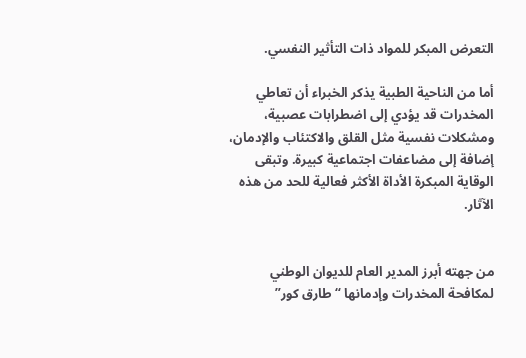التعرض المبكر للمواد ذات التأثير النفسي.

أما من الناحية الطبية يذكر الخبراء أن تعاطي المخدرات قد يؤدي إلى اضطرابات عصبية، ومشكلات نفسية مثل القلق والاكتئاب والإدمان، إضافة إلى مضاعفات اجتماعية كبيرة. وتبقى الوقاية المبكرة الأداة الأكثر فعالية للحد من هذه الآثار.


من جهته أبرز المدير العام للديوان الوطني لمكافحة المخدرات وإدمانها “طارق كور”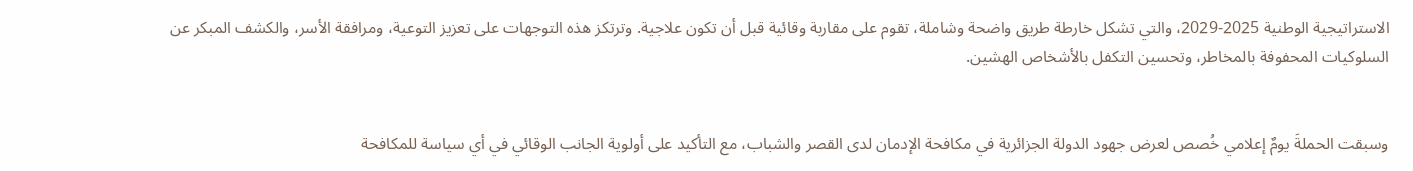الاستراتيجية الوطنية 2025-2029، والتي تشكل خارطة طريق واضحة وشاملة، تقوم على مقاربة وقائية قبل أن تكون علاجية. وترتكز هذه التوجهات على تعزيز التوعية، ومرافقة الأسر، والكشف المبكر عن السلوكيات المحفوفة بالمخاطر، وتحسين التكفل بالأشخاص الهشين.


وسبقت الحملةَ يومٌ إعلامي خُصص لعرض جهود الدولة الجزائرية في مكافحة الإدمان لدى القصر والشباب، مع التأكيد على أولوية الجانب الوقائي في أي سياسة للمكافحة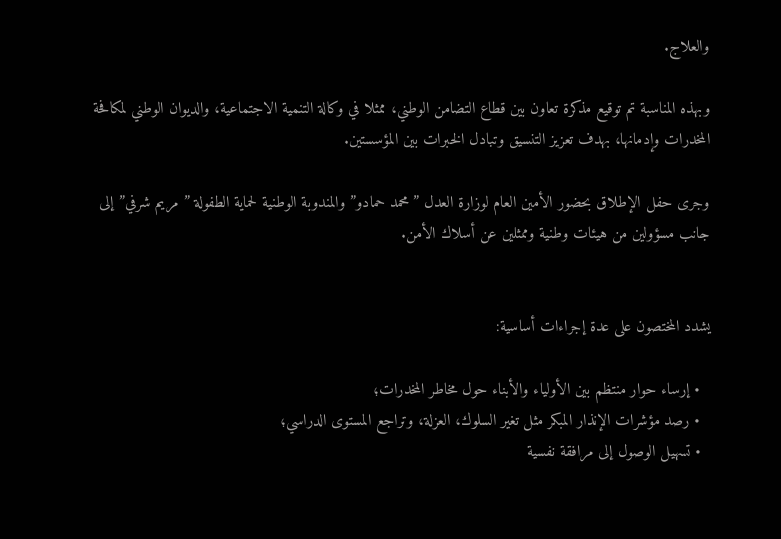والعلاج.

وبهذه المناسبة تم توقيع مذكرة تعاون بين قطاع التضامن الوطني، ممثلا في وكالة التنمية الاجتماعية، والديوان الوطني لمكافحة المخدرات وإدمانها، بهدف تعزيز التنسيق وتبادل الخبرات بين المؤسستين.

وجرى حفل الإطلاق بحضور الأمين العام لوزارة العدل ” محمد حمادو” والمندوبة الوطنية لحماية الطفولة ” مريم شرفي” إلى جانب مسؤولين من هيئات وطنية وممثلين عن أسلاك الأمن.


يشدد المختصون على عدة إجراءات أساسية:

  • إرساء حوار منتظم بين الأولياء والأبناء حول مخاطر المخدرات؛
  • رصد مؤشرات الإنذار المبكر مثل تغير السلوك، العزلة، وتراجع المستوى الدراسي؛
  • تسهيل الوصول إلى مرافقة نفسية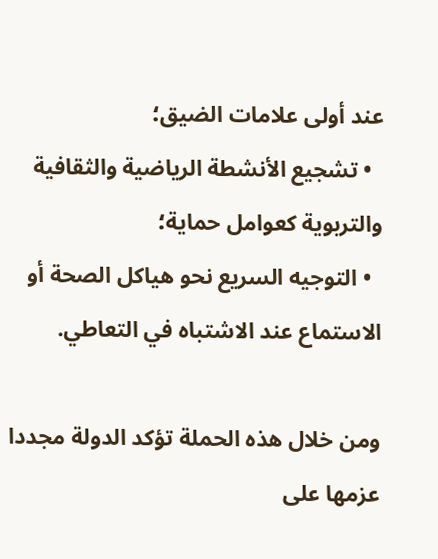عند أولى علامات الضيق؛
  • تشجيع الأنشطة الرياضية والثقافية والتربوية كعوامل حماية؛
  • التوجيه السريع نحو هياكل الصحة أو الاستماع عند الاشتباه في التعاطي.

ومن خلال هذه الحملة تؤكد الدولة مجددا عزمها على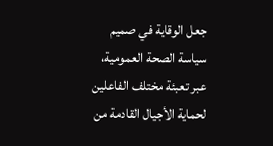جعل الوقاية في صميم سياسة الصحة العمومية، عبر تعبئة مختلف الفاعلين لحماية الأجيال القادمة من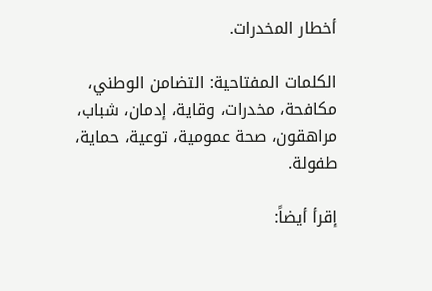أخطار المخدرات.

الكلمات المفتاحية: التضامن الوطني، مكافحة، مخدرات، وقاية، إدمان، شباب، مراهقون، صحة عمومية، توعية، حماية، طفولة.

إقرأ أيضاً: